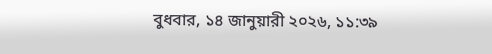বুধবার, ১৪ জানুয়ারী ২০২৬, ১১:৩৯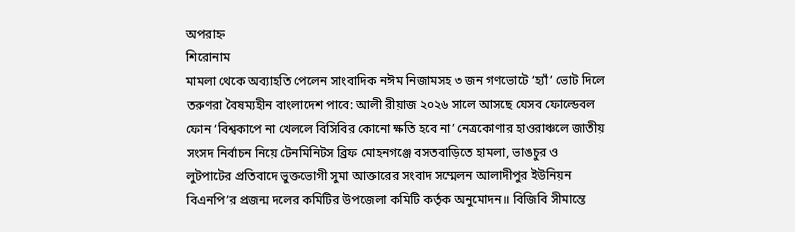অপরাহ্ন
শিরোনাম
মামলা থেকে অব্যাহতি পেলেন সাংবাদিক নঈম নিজামসহ ৩ জন গণভোটে ‘হ্যাঁ’ ভোট দিলে তরুণরা বৈষম্যহীন বাংলাদেশ পাবে: আলী রীয়াজ ২০২৬ সালে আসছে যেসব ফোল্ডেবল ফোন ‘বিশ্বকাপে না খেললে বিসিবির কোনো ক্ষতি হবে না’ নেত্রকোণার হাওরাঞ্চলে জাতীয় সংসদ নির্বাচন নিয়ে টেনমিনিটস ব্রিফ মোহনগঞ্জে বসতবাড়িতে হামলা, ভাঙচুর ও লুটপাটের প্রতিবাদে ভুক্তভোগী সুমা আক্তারের সংবাদ সম্মেলন আলাদীপুর ইউনিয়ন বিএনপি’র প্রজন্ম দলের কমিটির উপজেলা কমিটি কর্তৃক অনুমোদন॥ বিজিবি সীমান্তে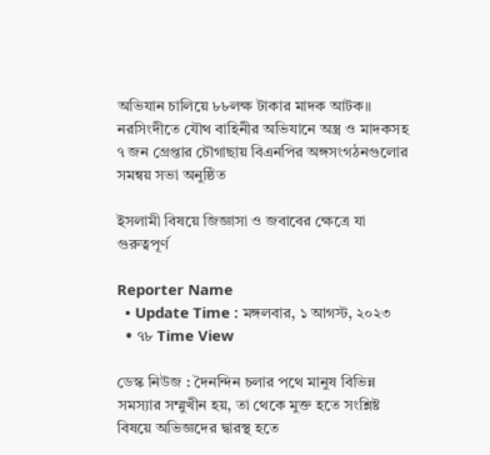অভিযান চালিয়ে ৮৮লক্ষ টাকার মাদক আটক॥ নরসিংদীতে যৌথ বাহিনীর অভিযানে অস্ত্র ও মাদকসহ ৭ জন গ্রেপ্তার চৌগাছায় বিএনপির অঙ্গসংগঠনগুলোর সমন্বয় সভা অনুষ্ঠিত

ইসলামী বিষয়ে জিজ্ঞাসা ও জবাবের ক্ষেত্রে যা গুরুত্বপূর্ণ

Reporter Name
  • Update Time : মঙ্গলবার, ১ আগস্ট, ২০২৩
  • ৭৮ Time View

ডেস্ক নিউজ : দৈনন্দিন চলার পথে মানুষ বিভিন্ন সমস্যার সম্মুখীন হয়, তা থেকে মুক্ত হতে সংশ্লিষ্ট বিষয়ে অভিজ্ঞদের দ্বারস্থ হতে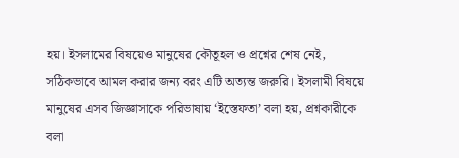হয়। ইসলামের বিষয়েও মানুষের কৌতূহল ও প্রশ্নের শেষ নেই, সঠিকভাবে আমল করার জন্য বরং এটি অত্যন্ত জরুরি। ইসলামী বিষয়ে মানুষের এসব জিজ্ঞাসাকে পরিভাষায় ‘ইস্তেফতা’ বলা হয়, প্রশ্নকারীকে বলা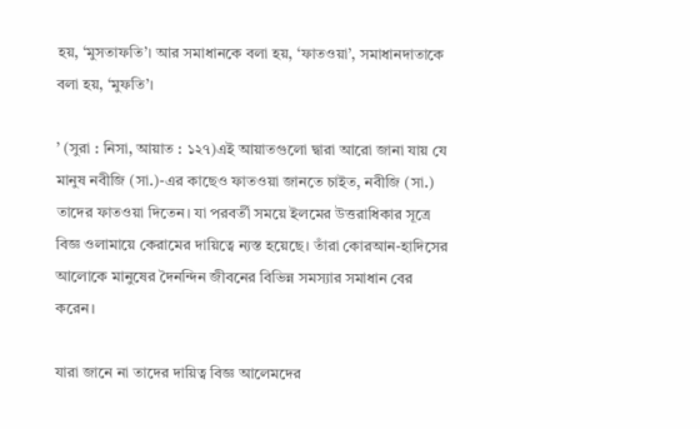হয়, ‘মুসতাফতি’। আর সমাধানকে বলা হয়, ‘ফাতওয়া’, সমাধানদাতাকে বলা হয়, ‘মুফতি’।

’ (সুরা : নিসা, আয়াত : ১২৭)এই আয়াতগুলো দ্বারা আরো জানা যায় যে মানুষ নবীজি (সা.)-এর কাছেও ফাতওয়া জানতে চাইত, নবীজি (সা.) তাদের ফাতওয়া দিতেন। যা পরবর্তী সময়ে ইলমের উত্তরাধিকার সূত্রে বিজ্ঞ ওলামায়ে কেরামের দায়িত্বে ন্যস্ত হয়েছে। তাঁরা কোরআন-হাদিসের আলোকে মানুষের দৈনন্দিন জীবনের বিভিন্ন সমস্যার সমাধান বের করেন।

যারা জানে না তাদের দায়িত্ব বিজ্ঞ আলেমদের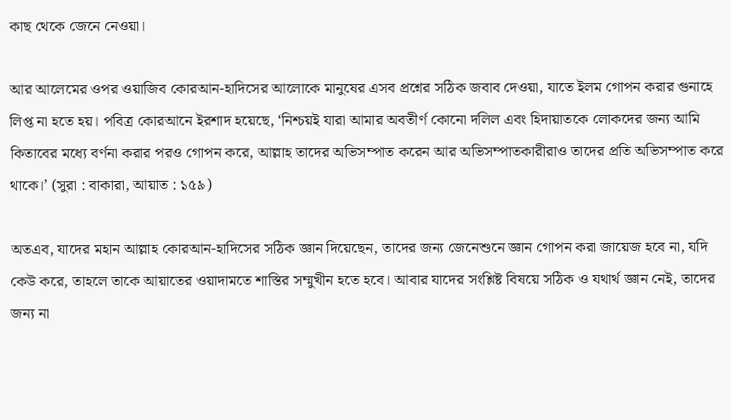কাছ থেকে জেনে নেওয়া।

আর আলেমের ওপর ওয়াজিব কোরআন-হাদিসের আলোকে মানুষের এসব প্রশ্নের সঠিক জবাব দেওয়া, যাতে ইলম গোপন করার গুনাহে লিপ্ত না হতে হয়। পবিত্র কোরআনে ইরশাদ হয়েছে, ‘নিশ্চয়ই যারা আমার অবতীর্ণ কোনো দলিল এবং হিদায়াতকে লোকদের জন্য আমি কিতাবের মধ্যে বর্ণনা করার পরও গোপন করে, আল্লাহ তাদের অভিসম্পাত করেন আর অভিসম্পাতকারীরাও তাদের প্রতি অভিসম্পাত করে থাকে।’ (সুরা : বাকারা, আয়াত : ১৫৯)

অতএব, যাদের মহান আল্লাহ কোরআন-হাদিসের সঠিক জ্ঞান দিয়েছেন, তাদের জন্য জেনেশুনে জ্ঞান গোপন করা জায়েজ হবে না, যদি কেউ করে, তাহলে তাকে আয়াতের ওয়াদামতে শাস্তির সম্মুখীন হতে হবে। আবার যাদের সংশ্লিষ্ট বিষয়ে সঠিক ও যথার্থ জ্ঞান নেই, তাদের জন্য না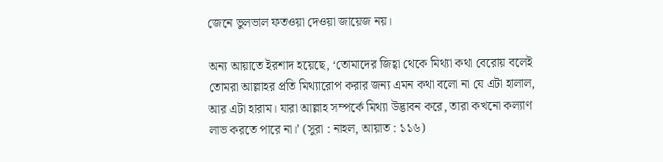জেনে ভুলভাল ফতওয়া দেওয়া জায়েজ নয়।

অন্য আয়াতে ইরশাদ হয়েছে, ‘তোমাদের জিহ্বা থেকে মিথ্যা কথা বেরোয় বলেই তোমরা আল্লাহর প্রতি মিথ্যারোপ করার জন্য এমন কথা বলো না যে এটা হালাল, আর এটা হারাম। যারা আল্লাহ সম্পর্কে মিথ্যা উদ্ভাবন করে, তারা কখনো কল্যাণ লাভ করতে পারে না।’ (সুরা : নাহল, আয়াত : ১১৬)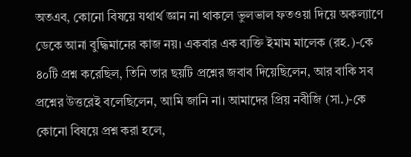অতএব, কোনো বিষয়ে যথার্থ জ্ঞান না থাকলে ভুলভাল ফতওয়া দিয়ে অকল্যাণে ডেকে আনা বুদ্ধিমানের কাজ নয়। একবার এক ব্যক্তি ইমাম মালেক (রহ.)-কে ৪০টি প্রশ্ন করেছিল, তিনি তার ছয়টি প্রশ্নের জবাব দিয়েছিলেন, আর বাকি সব প্রশ্নের উত্তরেই বলেছিলেন, আমি জানি না। আমাদের প্রিয় নবীজি (সা.)-কে কোনো বিষয়ে প্রশ্ন করা হলে,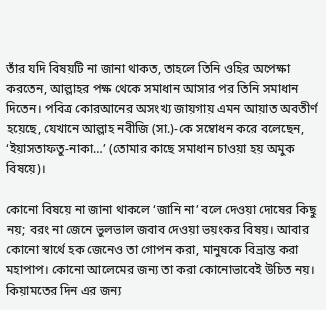তাঁর যদি বিষয়টি না জানা থাকত, তাহলে তিনি ওহির অপেক্ষা করতেন, আল্লাহর পক্ষ থেকে সমাধান আসার পর তিনি সমাধান দিতেন। পবিত্র কোরআনের অসংখ্য জায়গায় এমন আয়াত অবতীর্ণ হয়েছে, যেখানে আল্লাহ নবীজি (সা.)-কে সম্বোধন করে বলেছেন, ‘ইয়াসতাফতু-নাকা…’ (তোমার কাছে সমাধান চাওয়া হয় অমুক বিষয়ে)।

কোনো বিষয়ে না জানা থাকলে ‘জানি না’ বলে দেওয়া দোষের কিছু নয়; বরং না জেনে ভুলভাল জবাব দেওয়া ভয়ংকর বিষয়। আবার কোনো স্বার্থে হক জেনেও তা গোপন করা, মানুষকে বিভ্রান্ত করা মহাপাপ। কোনো আলেমের জন্য তা করা কোনোভাবেই উচিত নয়। কিয়ামতের দিন এর জন্য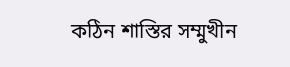কঠিন শাস্তির সম্মুখীন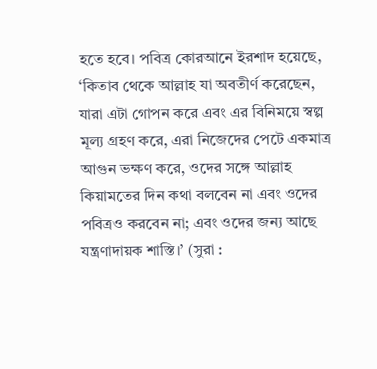হতে হবে। পবিত্র কোরআনে ইরশাদ হয়েছে, ‘কিতাব থেকে আল্লাহ যা অবতীর্ণ করেছেন, যারা এটা গোপন করে এবং এর বিনিময়ে স্বল্প মূল্য গ্রহণ করে, এরা নিজেদের পেটে একমাত্র আগুন ভক্ষণ করে, ওদের সঙ্গে আল্লাহ কিয়ামতের দিন কথা বলবেন না এবং ওদের পবিত্রও করবেন না; এবং ওদের জন্য আছে যন্ত্রণাদায়ক শাস্তি।’ (সুরা :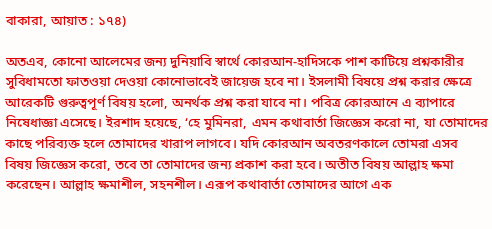বাকারা, আয়াত : ১৭৪)

অতএব, কোনো আলেমের জন্য দুনিয়াবি স্বার্থে কোরআন-হাদিসকে পাশ কাটিয়ে প্রশ্নকারীর সুবিধামতো ফাতওয়া দেওয়া কোনোভাবেই জায়েজ হবে না। ইসলামী বিষয়ে প্রশ্ন করার ক্ষেত্রে আরেকটি গুরুত্বপূর্ণ বিষয় হলো, অনর্থক প্রশ্ন করা যাবে না। পবিত্র কোরআনে এ ব্যাপারে নিষেধাজ্ঞা এসেছে। ইরশাদ হয়েছে, ‘হে মুমিনরা, এমন কথাবার্তা জিজ্ঞেস করো না, যা তোমাদের কাছে পরিব্যক্ত হলে তোমাদের খারাপ লাগবে। যদি কোরআন অবতরণকালে তোমরা এসব বিষয় জিজ্ঞেস করো, তবে তা তোমাদের জন্য প্রকাশ করা হবে। অতীত বিষয় আল্লাহ ক্ষমা করেছেন। আল্লাহ ক্ষমাশীল, সহনশীল। এরূপ কথাবার্তা তোমাদের আগে এক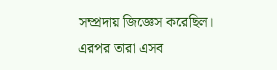সম্প্রদায় জিজ্ঞেস করেছিল। এরপর তারা এসব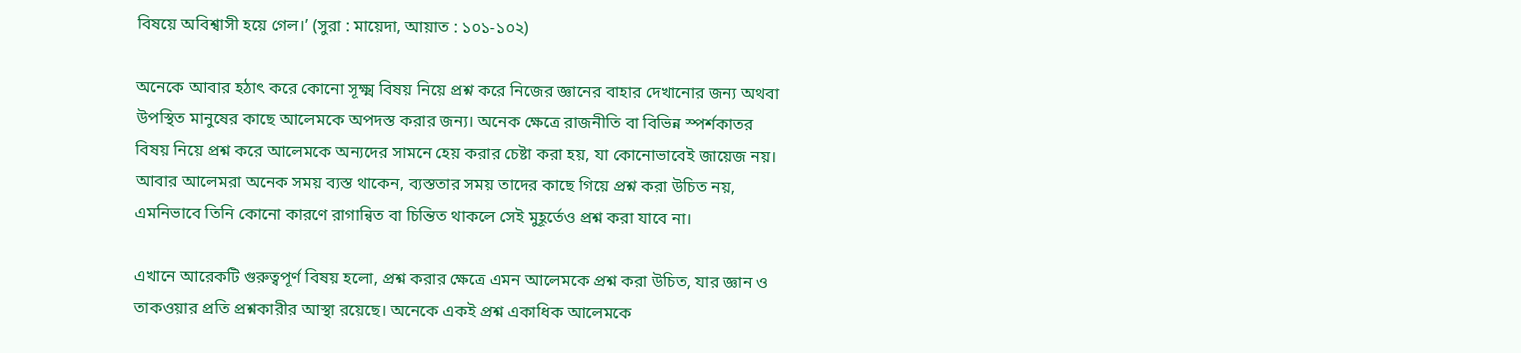বিষয়ে অবিশ্বাসী হয়ে গেল।’ (সুরা : মায়েদা, আয়াত : ১০১-১০২)

অনেকে আবার হঠাৎ করে কোনো সূক্ষ্ম বিষয় নিয়ে প্রশ্ন করে নিজের জ্ঞানের বাহার দেখানোর জন্য অথবা উপস্থিত মানুষের কাছে আলেমকে অপদস্ত করার জন্য। অনেক ক্ষেত্রে রাজনীতি বা বিভিন্ন স্পর্শকাতর বিষয় নিয়ে প্রশ্ন করে আলেমকে অন্যদের সামনে হেয় করার চেষ্টা করা হয়, যা কোনোভাবেই জায়েজ নয়। আবার আলেমরা অনেক সময় ব্যস্ত থাকেন, ব্যস্ততার সময় তাদের কাছে গিয়ে প্রশ্ন করা উচিত নয়, এমনিভাবে তিনি কোনো কারণে রাগান্বিত বা চিন্তিত থাকলে সেই মুহূর্তেও প্রশ্ন করা যাবে না।

এখানে আরেকটি গুরুত্বপূর্ণ বিষয় হলো, প্রশ্ন করার ক্ষেত্রে এমন আলেমকে প্রশ্ন করা উচিত, যার জ্ঞান ও তাকওয়ার প্রতি প্রশ্নকারীর আস্থা রয়েছে। অনেকে একই প্রশ্ন একাধিক আলেমকে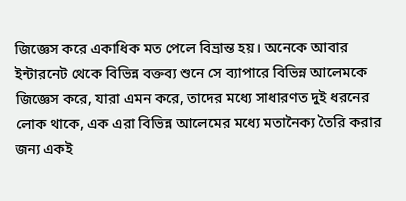জিজ্ঞেস করে একাধিক মত পেলে বিভ্রান্ত হয়। অনেকে আবার ইন্টারনেট থেকে বিভিন্ন বক্তব্য শুনে সে ব্যাপারে বিভিন্ন আলেমকে জিজ্ঞেস করে, যারা এমন করে, তাদের মধ্যে সাধারণত দুই ধরনের লোক থাকে, এক এরা বিভিন্ন আলেমের মধ্যে মতানৈক্য তৈরি করার জন্য একই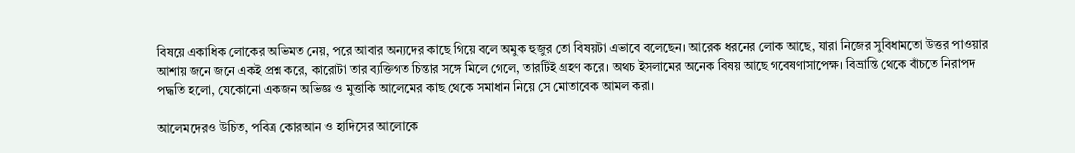বিষয়ে একাধিক লোকের অভিমত নেয়, পরে আবার অন্যদের কাছে গিয়ে বলে অমুক হুজুর তো বিষয়টা এভাবে বলেছেন। আরেক ধরনের লোক আছে, যারা নিজের সুবিধামতো উত্তর পাওয়ার আশায় জনে জনে একই প্রশ্ন করে, কারোটা তার ব্যক্তিগত চিন্তার সঙ্গে মিলে গেলে, তারটিই গ্রহণ করে। অথচ ইসলামের অনেক বিষয় আছে গবেষণাসাপেক্ষ। বিভ্রান্তি থেকে বাঁচতে নিরাপদ পদ্ধতি হলো, যেকোনো একজন অভিজ্ঞ ও মুত্তাকি আলেমের কাছ থেকে সমাধান নিয়ে সে মোতাবেক আমল করা।

আলেমদেরও উচিত, পবিত্র কোরআন ও হাদিসের আলোকে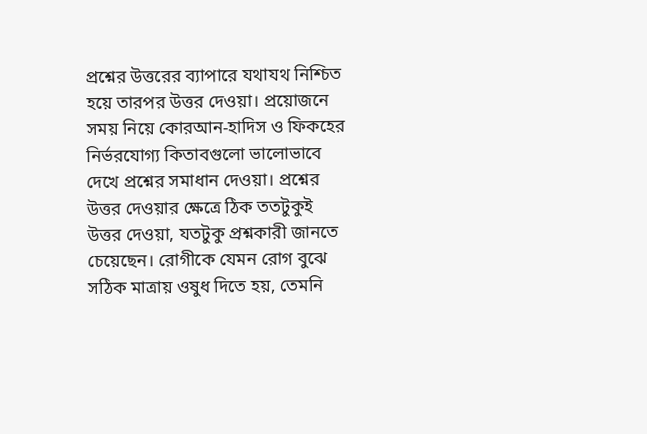প্রশ্নের উত্তরের ব্যাপারে যথাযথ নিশ্চিত হয়ে তারপর উত্তর দেওয়া। প্রয়োজনে সময় নিয়ে কোরআন-হাদিস ও ফিকহের নির্ভরযোগ্য কিতাবগুলো ভালোভাবে দেখে প্রশ্নের সমাধান দেওয়া। প্রশ্নের উত্তর দেওয়ার ক্ষেত্রে ঠিক ততটুকুই উত্তর দেওয়া, যতটুকু প্রশ্নকারী জানতে চেয়েছেন। রোগীকে যেমন রোগ বুঝে সঠিক মাত্রায় ওষুধ দিতে হয়, তেমনি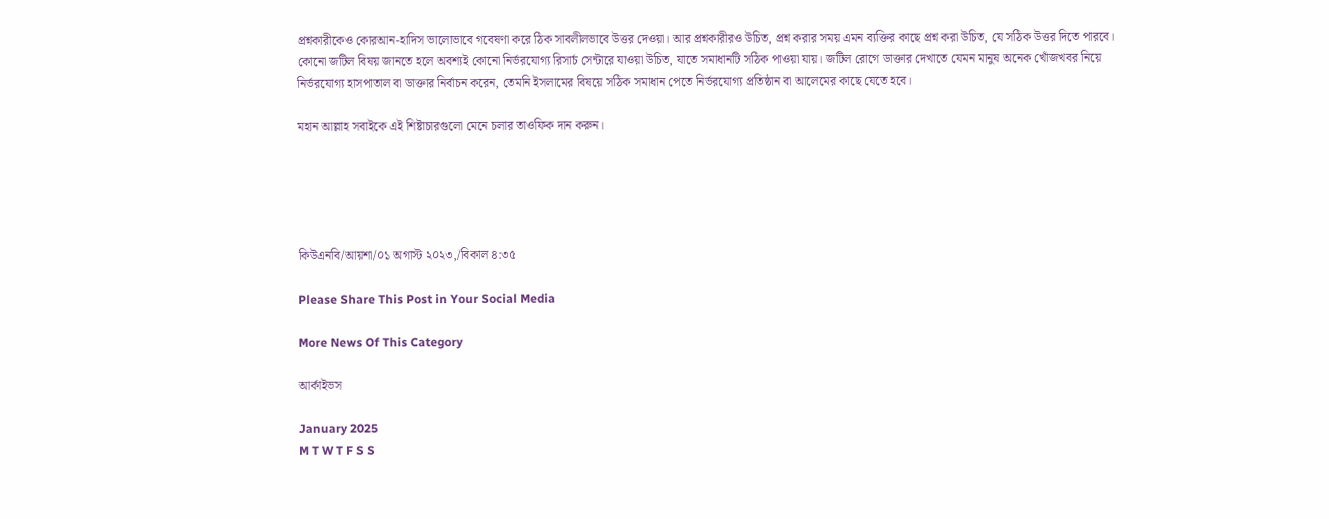প্রশ্নকারীকেও কোরআন-হাদিস ভালোভাবে গবেষণা করে ঠিক সাবলীলভাবে উত্তর দেওয়া। আর প্রশ্নকারীরও উচিত, প্রশ্ন করার সময় এমন ব্যক্তির কাছে প্রশ্ন করা উচিত, যে সঠিক উত্তর দিতে পারবে। কোনো জটিল বিষয় জানতে হলে অবশ্যই কোনো নির্ভরযোগ্য রিসার্চ সেন্টারে যাওয়া উচিত, যাতে সমাধানটি সঠিক পাওয়া যায়। জটিল রোগে ডাক্তার দেখাতে যেমন মানুষ অনেক খোঁজখবর নিয়ে নির্ভরযোগ্য হাসপাতাল বা ডাক্তার নির্বাচন করেন, তেমনি ইসলামের বিষয়ে সঠিক সমাধান পেতে নির্ভরযোগ্য প্রতিষ্ঠান বা আলেমের কাছে যেতে হবে।

মহান আল্লাহ সবাইকে এই শিষ্টাচারগুলো মেনে চলার তাওফিক দান করুন।





কিউএনবি/আয়শা/০১ অগাস্ট ২০২৩,/বিকাল ৪:৩৫

Please Share This Post in Your Social Media

More News Of This Category

আর্কাইভস

January 2025
M T W T F S S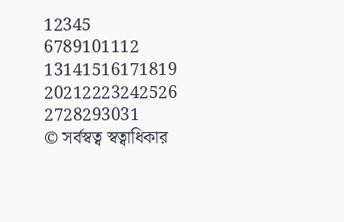12345
6789101112
13141516171819
20212223242526
2728293031
© সর্বস্বত্ব স্বত্বাধিকার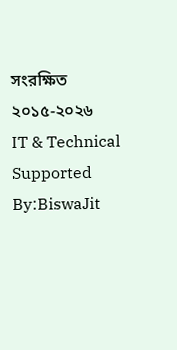সংরক্ষিত ২০১৫-২০২৬
IT & Technical Supported By:BiswaJit